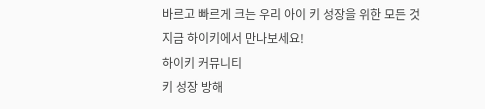바르고 빠르게 크는 우리 아이 키 성장을 위한 모든 것
지금 하이키에서 만나보세요!
하이키 커뮤니티
키 성장 방해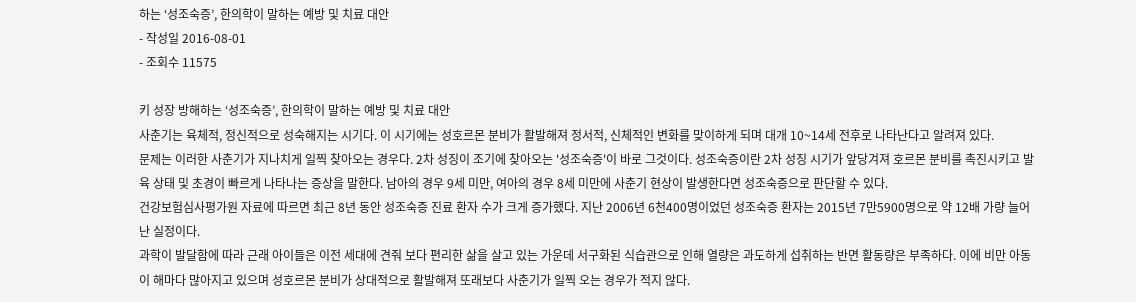하는 ‘성조숙증’, 한의학이 말하는 예방 및 치료 대안
- 작성일 2016-08-01
- 조회수 11575

키 성장 방해하는 ‘성조숙증’, 한의학이 말하는 예방 및 치료 대안
사춘기는 육체적, 정신적으로 성숙해지는 시기다. 이 시기에는 성호르몬 분비가 활발해져 정서적, 신체적인 변화를 맞이하게 되며 대개 10~14세 전후로 나타난다고 알려져 있다.
문제는 이러한 사춘기가 지나치게 일찍 찾아오는 경우다. 2차 성징이 조기에 찾아오는 '성조숙증'이 바로 그것이다. 성조숙증이란 2차 성징 시기가 앞당겨져 호르몬 분비를 촉진시키고 발육 상태 및 초경이 빠르게 나타나는 증상을 말한다. 남아의 경우 9세 미만, 여아의 경우 8세 미만에 사춘기 현상이 발생한다면 성조숙증으로 판단할 수 있다.
건강보험심사평가원 자료에 따르면 최근 8년 동안 성조숙증 진료 환자 수가 크게 증가했다. 지난 2006년 6천400명이었던 성조숙증 환자는 2015년 7만5900명으로 약 12배 가량 늘어난 실정이다.
과학이 발달함에 따라 근래 아이들은 이전 세대에 견줘 보다 편리한 삶을 살고 있는 가운데 서구화된 식습관으로 인해 열량은 과도하게 섭취하는 반면 활동량은 부족하다. 이에 비만 아동이 해마다 많아지고 있으며 성호르몬 분비가 상대적으로 활발해져 또래보다 사춘기가 일찍 오는 경우가 적지 않다.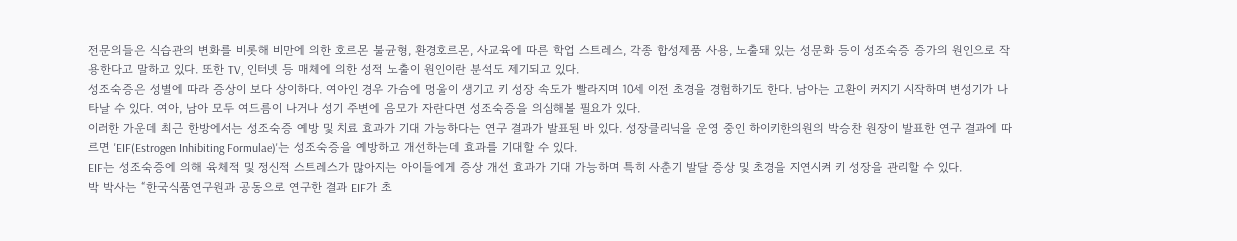전문의들은 식습관의 변화를 비롯해 비만에 의한 호르몬 불균형, 환경호르몬, 사교육에 따른 학업 스트레스, 각종 합성제품 사용, 노출돼 있는 성문화 등이 성조숙증 증가의 원인으로 작용한다고 말하고 있다. 또한 TV, 인터넷 등 매체에 의한 성적 노출이 원인이란 분석도 제기되고 있다.
성조숙증은 성별에 따라 증상이 보다 상이하다. 여아인 경우 가슴에 멍울이 생기고 키 성장 속도가 빨라지며 10세 이전 초경을 경험하기도 한다. 남아는 고환이 커지기 시작하며 변성기가 나타날 수 있다. 여아, 남아 모두 여드름이 나거나 성기 주변에 음모가 자란다면 성조숙증을 의심해볼 필요가 있다.
이러한 가운데 최근 한방에서는 성조숙증 예방 및 치료 효과가 기대 가능하다는 연구 결과가 발표된 바 있다. 성장클리닉을 운영 중인 하이키한의원의 박승찬 원장이 발표한 연구 결과에 따르면 'EIF(Estrogen Inhibiting Formulae)'는 성조숙증을 예방하고 개선하는데 효과를 기대할 수 있다.
EIF는 성조숙증에 의해 육체적 및 정신적 스트레스가 많아지는 아이들에게 증상 개선 효과가 기대 가능하며 특히 사춘기 발달 증상 및 초경을 지연시켜 키 성장을 관리할 수 있다.
박 박사는 “한국식품연구원과 공동으로 연구한 결과 EIF가 초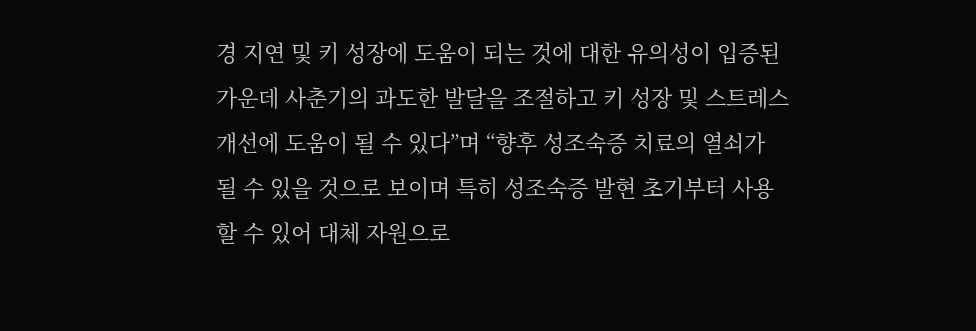경 지연 및 키 성장에 도움이 되는 것에 대한 유의성이 입증된 가운데 사춘기의 과도한 발달을 조절하고 키 성장 및 스트레스 개선에 도움이 될 수 있다”며 “향후 성조숙증 치료의 열쇠가 될 수 있을 것으로 보이며 특히 성조숙증 발현 초기부터 사용할 수 있어 대체 자원으로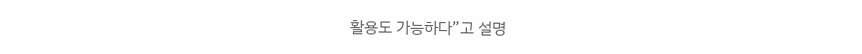활용도 가능하다”고 설명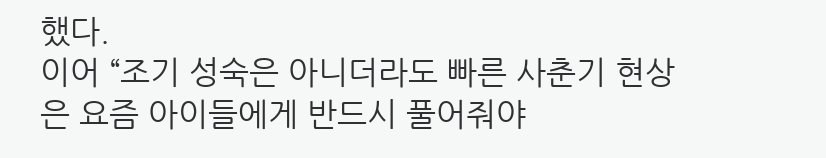했다.
이어 “조기 성숙은 아니더라도 빠른 사춘기 현상은 요즘 아이들에게 반드시 풀어줘야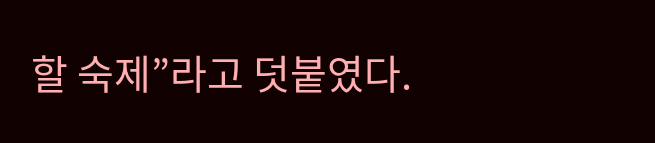할 숙제”라고 덧붙였다.